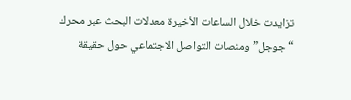تزايدت خلال الساعات الأخيرة معدلات البحث عبر محرك “جوجل” ومنصات التواصل الاجتماعي حول حقيقة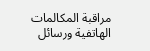مراقبة المكالمات الهاتفية ورسائل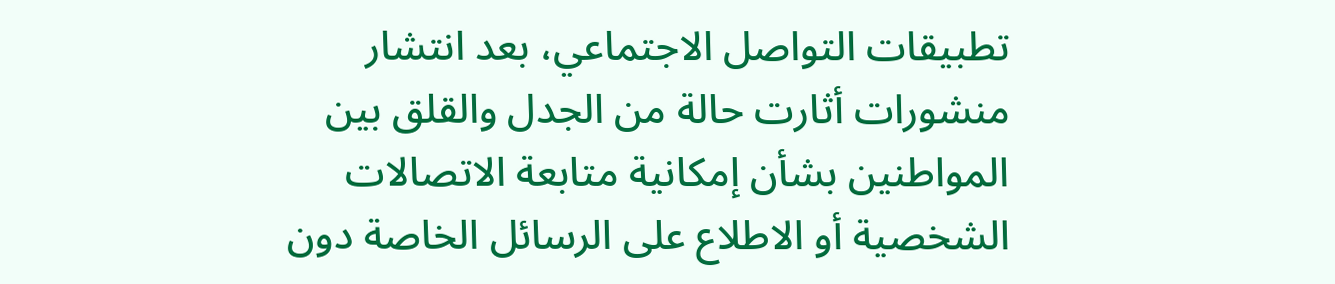تطبيقات التواصل الاجتماعي، بعد انتشار منشورات أثارت حالة من الجدل والقلق بين المواطنين بشأن إمكانية متابعة الاتصالات الشخصية أو الاطلاع على الرسائل الخاصة دون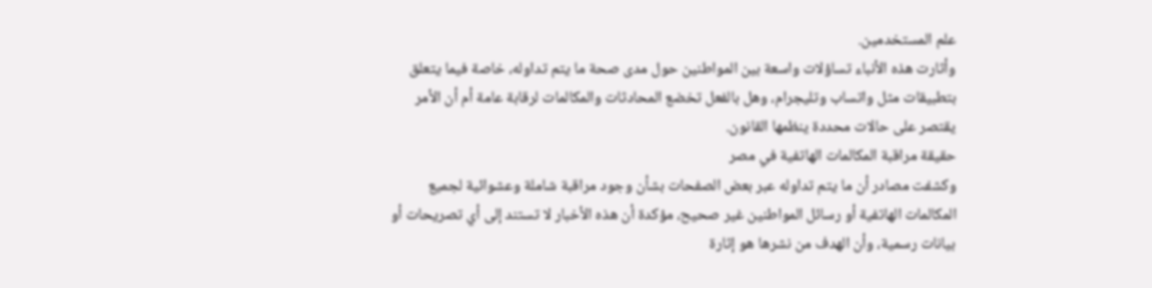علم المستخدمين.
وأثارت هذه الأنباء تساؤلات واسعة بين المواطنين حول مدى صحة ما يتم تداوله، خاصة فيما يتعلق بتطبيقات مثل واتساب وتليجرام، وهل بالفعل تخضع المحادثات والمكالمات لرقابة عامة أم أن الأمر يقتصر على حالات محددة ينظمها القانون.
حقيقة مراقبة المكالمات الهاتفية في مصر
وكشفت مصادر أن ما يتم تداوله عبر بعض الصفحات بشأن وجود مراقبة شاملة وعشوائية لجميع المكالمات الهاتفية أو رسائل المواطنين غير صحيح، مؤكدة أن هذه الأخبار لا تستند إلى أي تصريحات أو بيانات رسمية، وأن الهدف من نشرها هو إثارة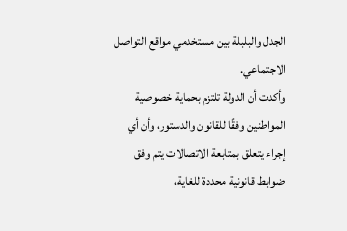الجدل والبلبلة بين مستخدمي مواقع التواصل الاجتماعي.
وأكدت أن الدولة تلتزم بحماية خصوصية المواطنين وفقًا للقانون والدستور، وأن أي إجراء يتعلق بمتابعة الاتصالات يتم وفق ضوابط قانونية محددة للغاية،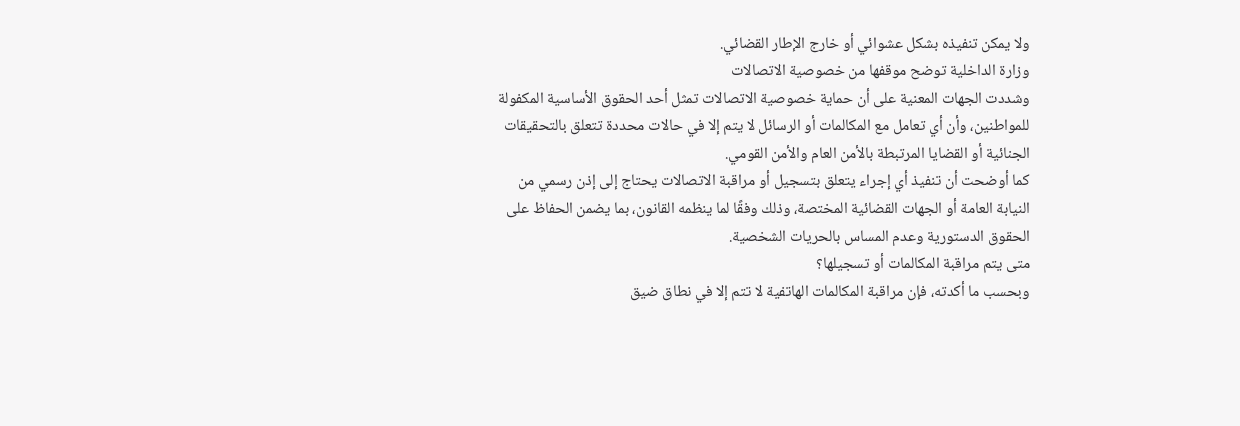ولا يمكن تنفيذه بشكل عشوائي أو خارج الإطار القضائي.
وزارة الداخلية توضح موقفها من خصوصية الاتصالات
وشددت الجهات المعنية على أن حماية خصوصية الاتصالات تمثل أحد الحقوق الأساسية المكفولة للمواطنين، وأن أي تعامل مع المكالمات أو الرسائل لا يتم إلا في حالات محددة تتعلق بالتحقيقات الجنائية أو القضايا المرتبطة بالأمن العام والأمن القومي.
كما أوضحت أن تنفيذ أي إجراء يتعلق بتسجيل أو مراقبة الاتصالات يحتاج إلى إذن رسمي من النيابة العامة أو الجهات القضائية المختصة، وذلك وفقًا لما ينظمه القانون، بما يضمن الحفاظ على الحقوق الدستورية وعدم المساس بالحريات الشخصية.
متى يتم مراقبة المكالمات أو تسجيلها؟
وبحسب ما أكدته، فإن مراقبة المكالمات الهاتفية لا تتم إلا في نطاق ضيق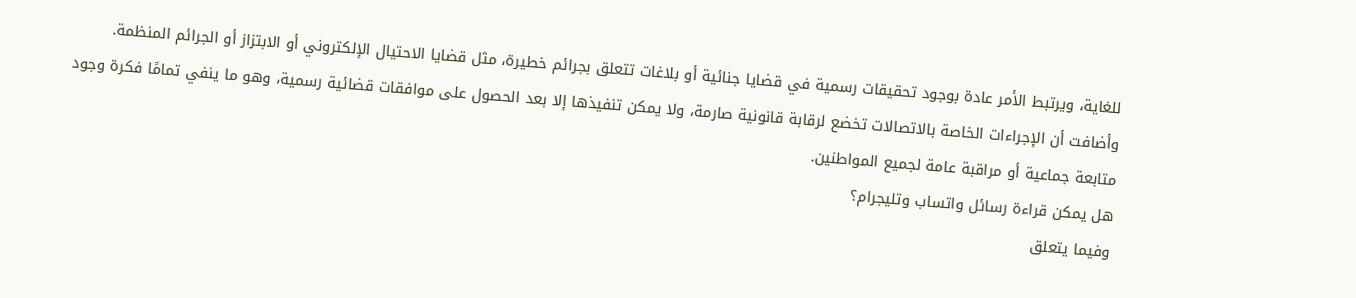للغاية، ويرتبط الأمر عادة بوجود تحقيقات رسمية في قضايا جنائية أو بلاغات تتعلق بجرائم خطيرة، مثل قضايا الاحتيال الإلكتروني أو الابتزاز أو الجرائم المنظمة.
وأضافت أن الإجراءات الخاصة بالاتصالات تخضع لرقابة قانونية صارمة، ولا يمكن تنفيذها إلا بعد الحصول على موافقات قضائية رسمية، وهو ما ينفي تمامًا فكرة وجود متابعة جماعية أو مراقبة عامة لجميع المواطنين.
هل يمكن قراءة رسائل واتساب وتليجرام؟
وفيما يتعلق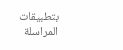بتطبيقات المراسلة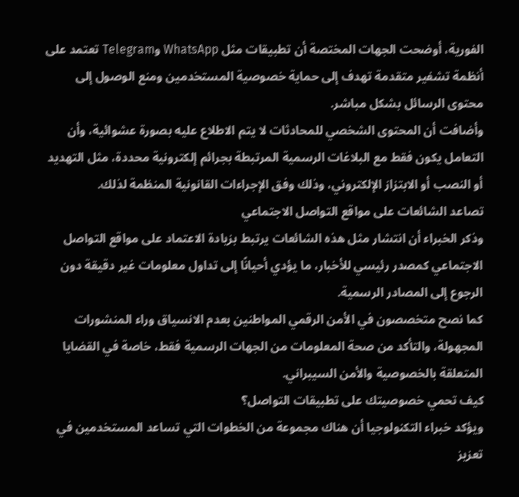الفورية، أوضحت الجهات المختصة أن تطبيقات مثل WhatsApp وTelegram تعتمد على أنظمة تشفير متقدمة تهدف إلى حماية خصوصية المستخدمين ومنع الوصول إلى محتوى الرسائل بشكل مباشر.
وأضافت أن المحتوى الشخصي للمحادثات لا يتم الاطلاع عليه بصورة عشوائية، وأن التعامل يكون فقط مع البلاغات الرسمية المرتبطة بجرائم إلكترونية محددة، مثل التهديد أو النصب أو الابتزاز الإلكتروني، وذلك وفق الإجراءات القانونية المنظمة لذلك.
تصاعد الشائعات على مواقع التواصل الاجتماعي
وذكر الخبراء أن انتشار مثل هذه الشائعات يرتبط بزيادة الاعتماد على مواقع التواصل الاجتماعي كمصدر رئيسي للأخبار، ما يؤدي أحيانًا إلى تداول معلومات غير دقيقة دون الرجوع إلى المصادر الرسمية.
كما نصح متخصصون في الأمن الرقمي المواطنين بعدم الانسياق وراء المنشورات المجهولة، والتأكد من صحة المعلومات من الجهات الرسمية فقط، خاصة في القضايا المتعلقة بالخصوصية والأمن السيبراني.
كيف تحمي خصوصيتك على تطبيقات التواصل؟
ويؤكد خبراء التكنولوجيا أن هناك مجموعة من الخطوات التي تساعد المستخدمين في تعزيز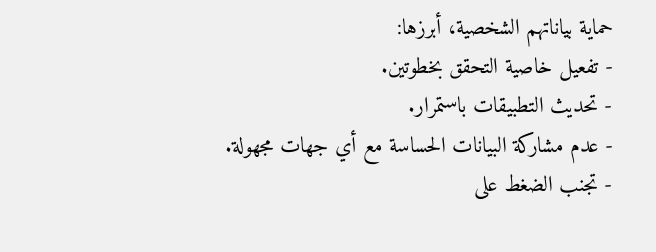حماية بياناتهم الشخصية، أبرزها:
- تفعيل خاصية التحقق بخطوتين.
- تحديث التطبيقات باستمرار.
- عدم مشاركة البيانات الحساسة مع أي جهات مجهولة.
- تجنب الضغط على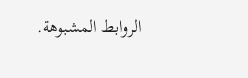الروابط المشبوهة.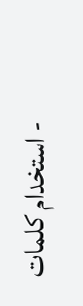- استخدام كلمات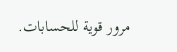مرور قوية للحسابات.